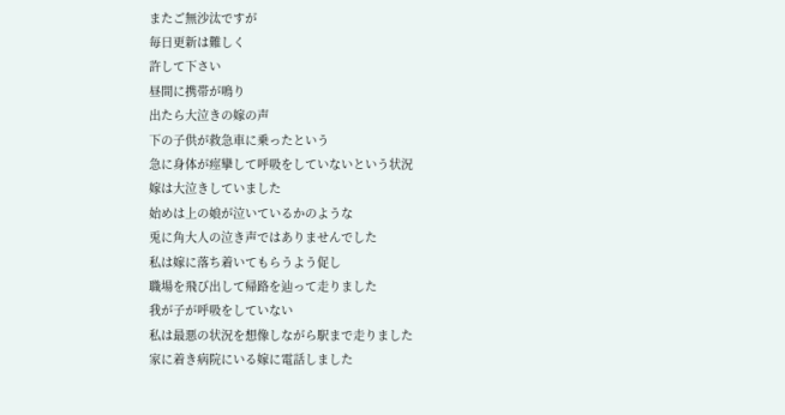またご無沙汰ですが
毎日更新は難しく
許して下さい
昼間に携帯が鳴り
出たら大泣きの嫁の声
下の子供が救急車に乗ったという
急に身体が痙攣して呼吸をしていないという状況
嫁は大泣きしていました
始めは上の娘が泣いているかのような
兎に角大人の泣き声ではありませんでした
私は嫁に落ち着いてもらうよう促し
職場を飛び出して帰路を辿って走りました
我が子が呼吸をしていない
私は最悪の状況を想像しながら駅まで走りました
家に着き病院にいる嫁に電話しました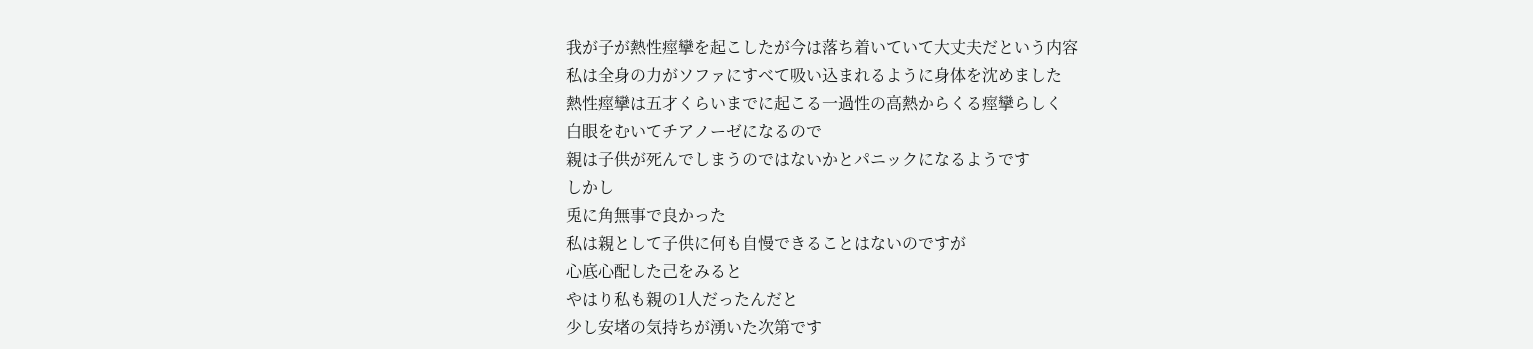我が子が熱性痙攣を起こしたが今は落ち着いていて大丈夫だという内容
私は全身の力がソファにすべて吸い込まれるように身体を沈めました
熱性痙攣は五才くらいまでに起こる一過性の高熱からくる痙攣らしく
白眼をむいてチアノーゼになるので
親は子供が死んでしまうのではないかとパニックになるようです
しかし
兎に角無事で良かった
私は親として子供に何も自慢できることはないのですが
心底心配した己をみると
やはり私も親の1人だったんだと
少し安堵の気持ちが湧いた次第です